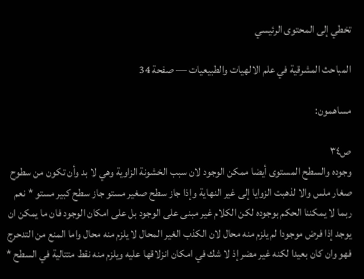تخطي إلى المحتوى الرئيسي

المباحث المشرقية في علم الالهيات والطبيعيات — صفحة 34

مساهمون:

ص٣٤
وجوده والسطح المستوى أيضا ممكن الوجود لان سبب الخشونة الزاوية وهي لا بد وأن تكون من سطوح صغار ملس والا لذهبت الزوايا إلى غير النهاية وإذا جاز سطح صغير مستو جاز سطح كبير مستو * نعم ربما لا يمكننا الحكم بوجوده لكن الكلام غير مبنى على الوجود بل على امكان الوجود فان ما يمكن ان يوجد إذا فرض موجودا لم يلزم منه محال لان الكذب الغير المحال لا يلزم منه محال واما المنع من التدحرج فهو وان كان بعيدا لكنه غير مضر إذ لا شك في امكان انزلاقها عليه ويلزم منه نقط متتالية في السطح *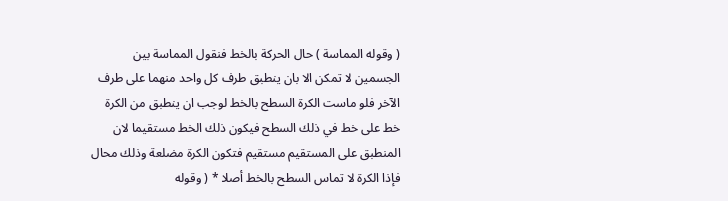( وقوله المماسة ) حال الحركة بالخط فنقول المماسة بين الجسمين لا تمكن الا بان ينطبق طرف كل واحد منهما على طرف الآخر فلو ماست الكرة السطح بالخط لوجب ان ينطبق من الكرة خط على خط في ذلك السطح فيكون ذلك الخط مستقيما لان المنطبق على المستقيم مستقيم فتكون الكرة مضلعة وذلك محال فإذا الكرة لا تماس السطح بالخط أصلا * ( وقوله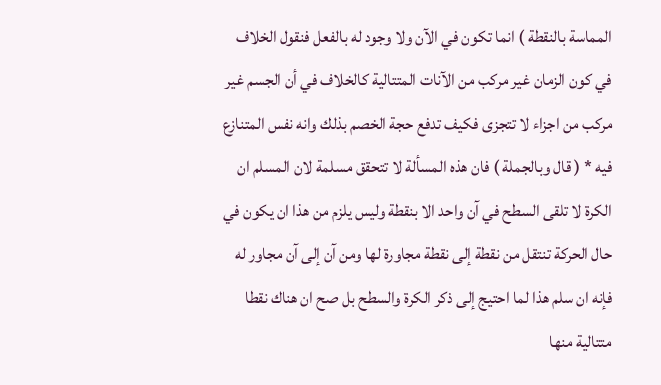المماسة بالنقطة ) انما تكون في الآن ولا وجود له بالفعل فنقول الخلاف في كون الزمان غير مركب من الآنات المتتالية كالخلاف في أن الجسم غير مركب من اجزاء لا تتجزى فكيف تدفع حجة الخصم بذلك وانه نفس المتنازع فيه * ( قال وبالجملة ) فان هذه المسألة لا تتحقق مسلمة لان المسلم ان الكرة لا تلقى السطح في آن واحد الا بنقطة وليس يلزم من هذا ان يكون في حال الحركة تنتقل من نقطة إلى نقطة مجاورة لها ومن آن إلى آن مجاور له فإنه ان سلم هذا لما احتيج إلى ذكر الكرة والسطح بل صح ان هناك نقطا متتالية منها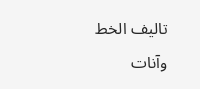تاليف الخط وآنات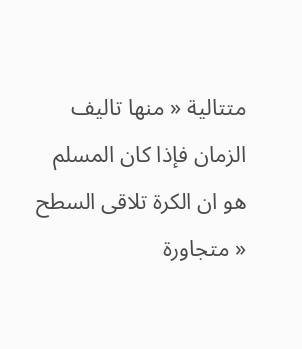متتالية « منها تاليف الزمان فإذا كان المسلم هو ان الكرة تلاقى السطح « متجاورة